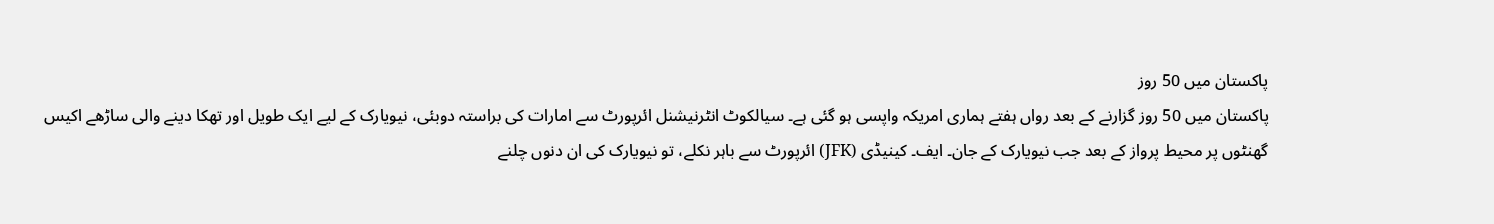پاکستان میں 50 روز
پاکستان میں 50 روز گزارنے کے بعد رواں ہفتے ہماری امریکہ واپسی ہو گئی ہے۔ سیالکوٹ انٹرنیشنل ائرپورٹ سے امارات کی براستہ دوبئی، نیویارک کے لیے ایک طویل اور تھکا دینے والی ساڑھے اکیس گھنٹوں پر محیط پرواز کے بعد جب نیویارک کے جان۔ ایف۔ کینیڈی (JFK) ائرپورٹ سے باہر نکلے، تو نیویارک کی ان دنوں چلنے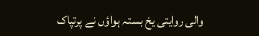والی روایتی یخ بستہ ہواؤں نے پرتپاک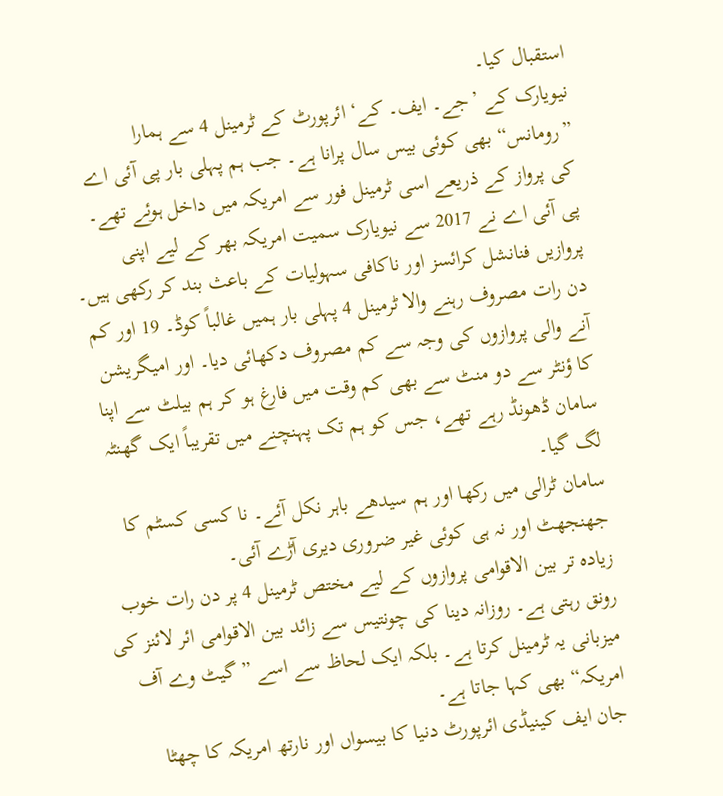استقبال کیا۔
نیویارک کے ’جے۔ ایف۔ کے‘ ائرپورٹ کے ٹرمینل 4 سے ہمارا ”رومانس“ بھی کوئی بیس سال پرانا ہے۔ جب ہم پہلی بار پی آئی اے کی پرواز کے ذریعے اسی ٹرمینل فور سے امریکہ میں داخل ہوئے تھے۔
پی آئی اے نے 2017 سے نیویارک سمیت امریکہ بھر کے لیے اپنی پروازیں فنانشل کرائسز اور ناکافی سہولیات کے باعث بند کر رکھی ہیں۔
دن رات مصروف رہنے والا ٹرمینل 4 پہلی بار ہمیں غالباً کوڈ۔ 19 اور کم آنے والی پروازوں کی وجہ سے کم مصروف دکھائی دیا۔ اور امیگریشن کا ؤنٹر سے دو منٹ سے بھی کم وقت میں فارغ ہو کر ہم بیلٹ سے اپنا سامان ڈھونڈ رہے تھے، جس کو ہم تک پہنچنے میں تقریباً ایک گھنٹہ لگ گیا۔
سامان ٹرالی میں رکھا اور ہم سیدھے باہر نکل آئے۔ نا کسی کسٹم کا جھنجھٹ اور نہ ہی کوئی غیر ضروری دیری آڑے آئی۔
زیادہ تر بین الاقوامی پروازوں کے لیے مختص ٹرمینل 4 پر دن رات خوب رونق رہتی ہے۔ روزانہ دینا کی چونتیس سے زائد بین الاقوامی ائر لائنز کی میزبانی یہ ٹرمینل کرتا ہے۔ بلکہ ایک لحاظ سے اسے ”گیٹ وے آف امریکہ“ بھی کہا جاتا ہے۔
جان ایف کینیڈی ائرپورٹ دنیا کا بیسواں اور نارتھ امریکہ کا چھٹا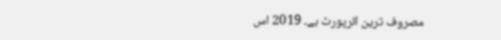مصروف ترین ائرپورٹ ہے۔ 2019 اس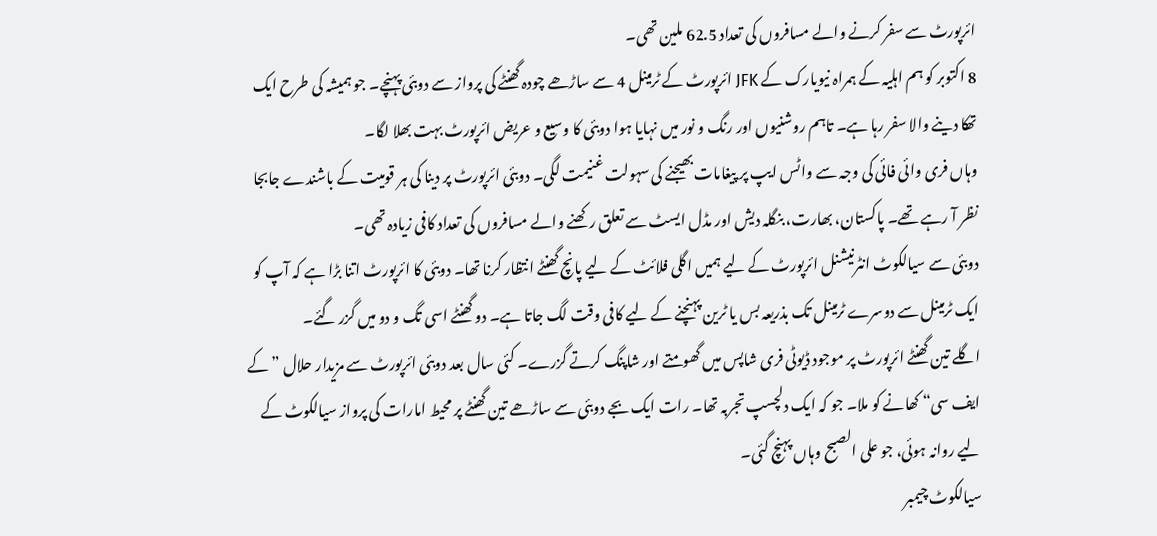ائرپورٹ سے سفر کرنے والے مسافروں کی تعداد 62.5 ملین تھی۔
8 اکتوبر کو ہم اہلیہ کے ہمراہ نیویارک کے JFK ائرپورٹ کے ٹرمینل 4 سے ساڑھے چودہ گھنٹے کی پرواز سے دوبئی پہنچے۔ جو ہمیشہ کی طرح ایک تھکا دینے والا سفر رہا ہے۔ تاہم روشنیوں اور رنگ و نور میں نہایا ہوا دوبئی کا وسیع و عریض ائرپورٹ بہت بھلا لگا۔
وہاں فری وائی فائی کی وجہ سے واٹس ایپ پر پیغامات بھیجنے کی سہولت غنیمت لگی۔ دوبئی ائرپورٹ پر دینا کی ہر قومیت کے باشندے جابجا نظر آ رہے تھے۔ پاکستان، بھارت، بنگلہ دیش اور مڈل ایسٹ سے تعلق رکھنے والے مسافروں کی تعداد کافی زیادہ تھی۔
دوبئی سے سیالکوٹ انٹرنیشنل ائرپورٹ کے لیے ہمیں اگلی فلائٹ کے لیے پانچ گھنٹے انتظار کرنا تھا۔ دوبئی کا ائرپورٹ اتنا بڑا ہے کہ آپ کو ایک ٹرمینل سے دوسرے ٹرمینل تک بذریعہ بس یا ٹرین پہنچنے کے لیے کافی وقت لگ جاتا ہے۔ دو گھنٹے اسی تگ و دو میں گزر گئے۔
اگلے تین گھنٹے ائرپورٹ پر موجود ڈیوٹی فری شاپس میں گھومتے اور شاپنگ کرتے گزرے۔ کئی سال بعد دوبئی ائرپورٹ سے مزیدار حلال ”کے ایف سی“ کھانے کو ملا۔ جو کہ ایک دلچسپ تجربہ تھا۔ رات ایک بجے دوبئی سے ساڑھے تین گھنٹے پر محیط امارات کی پرواز سیالکوٹ کے لیے روانہ ہوئی، جو علی الصبح وہاں پہنچ گئی۔
سیالکوٹ چیمبر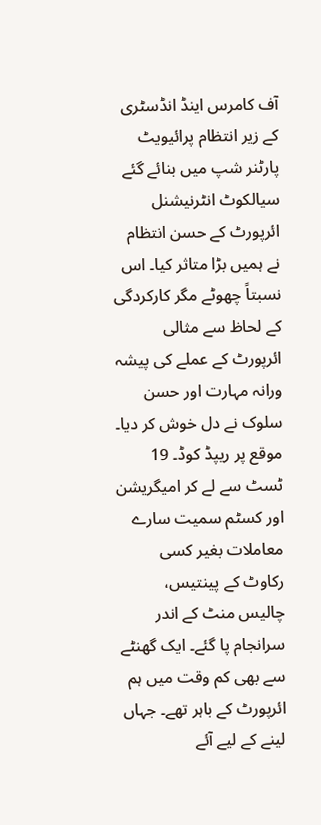آف کامرس اینڈ انڈسٹری کے زیر انتظام پرائیویٹ پارٹنر شپ میں بنائے گئے سیالکوٹ انٹرنیشنل ائرپورٹ کے حسن انتظام نے ہمیں بڑا متاثر کیا۔ اس نسبتاً چھوٹے مگر کارکردگی کے لحاظ سے مثالی ائرپورٹ کے عملے کی پیشہ ورانہ مہارت اور حسن سلوک نے دل خوش کر دیا۔
موقع پر ریپڈ کوڈ۔ 19 ٹسٹ سے لے کر امیگریشن اور کسٹم سمیت سارے معاملات بغیر کسی رکاوٹ کے پینتیس، چالیس منٹ کے اندر سرانجام پا گئے۔ ایک گھنٹے سے بھی کم وقت میں ہم ائرپورٹ کے باہر تھے۔ جہاں لینے کے لیے آئے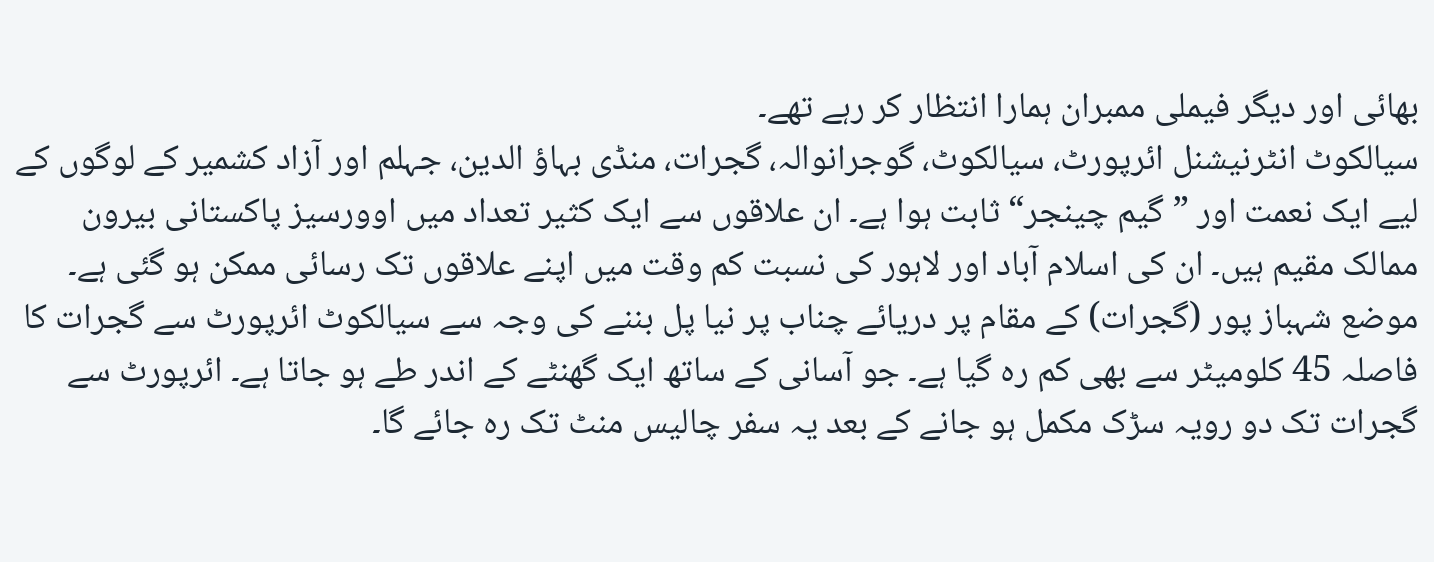بھائی اور دیگر فیملی ممبران ہمارا انتظار کر رہے تھے۔
سیالکوٹ انٹرنیشنل ائرپورٹ، سیالکوٹ، گوجرانوالہ، گجرات، منڈی بہاؤ الدین، جہلم اور آزاد کشمیر کے لوگوں کے لیے ایک نعمت اور ”گیم چینجر“ ثابت ہوا ہے۔ ان علاقوں سے ایک کثیر تعداد میں اوورسیز پاکستانی بیرون ممالک مقیم ہیں۔ ان کی اسلام آباد اور لاہور کی نسبت کم وقت میں اپنے علاقوں تک رسائی ممکن ہو گئی ہے۔
موضع شہباز پور (گجرات) کے مقام پر دریائے چناب پر نیا پل بننے کی وجہ سے سیالکوٹ ائرپورٹ سے گجرات کا فاصلہ 45 کلومیٹر سے بھی کم رہ گیا ہے۔ جو آسانی کے ساتھ ایک گھنٹے کے اندر طے ہو جاتا ہے۔ ائرپورٹ سے گجرات تک دو رویہ سڑک مکمل ہو جانے کے بعد یہ سفر چالیس منٹ تک رہ جائے گا۔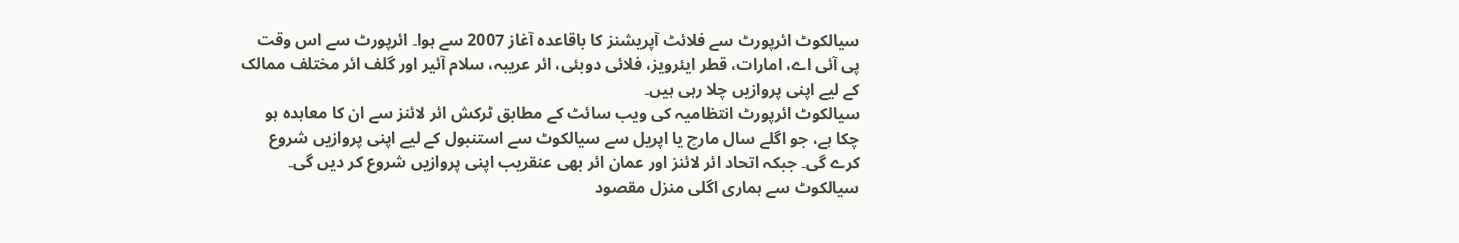سیالکوٹ ائرپورٹ سے فلائٹ آپریشنز کا باقاعدہ آغاز 2007 سے ہوا۔ ائرپورٹ سے اس وقت پی آئی اے، امارات، قطر ایئرویز، فلائی دوبئی، ائر عریبہ، سلام آئیر اور گلف ائر مختلف ممالک کے لیے اپنی پروازیں چلا رہی ہیں۔
سیالکوٹ ائرپورٹ انتظامیہ کی ویب سائٹ کے مطابق ٹرکش ائر لائنز سے ان کا معاہدہ ہو چکا ہے، جو اگلے سال مارچ یا اپریل سے سیالکوٹ سے استنبول کے لیے اپنی پروازیں شروع کرے گی۔ جبکہ اتحاد ائر لائنز اور عمان ائر بھی عنقریب اپنی پروازیں شروع کر دیں گی۔
سیالکوٹ سے ہماری اگلی منزل مقصود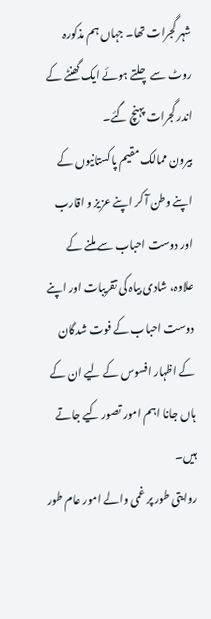شہر گجرات تھا۔ جہاں ہم مذکورہ روٹ سے چلتے ہوئے ایک گھنٹے کے اندر گجرات پہنچ گئے۔
بیرون ممالک مقیم پاکستانیوں کے اپنے وطن آ کر اپنے عزیز و اقارب اور دوست احباب سے ملنے کے علاوہ، شادی بیاہ کی تقریبات اور اپنے دوست احباب کے فوت شدگان کے اظہار افسوس کے لیے ان کے ہاں جانا اہم امور تصور کیے جاتے ہیں۔
روایتی طور پر غمی والے امور عام طور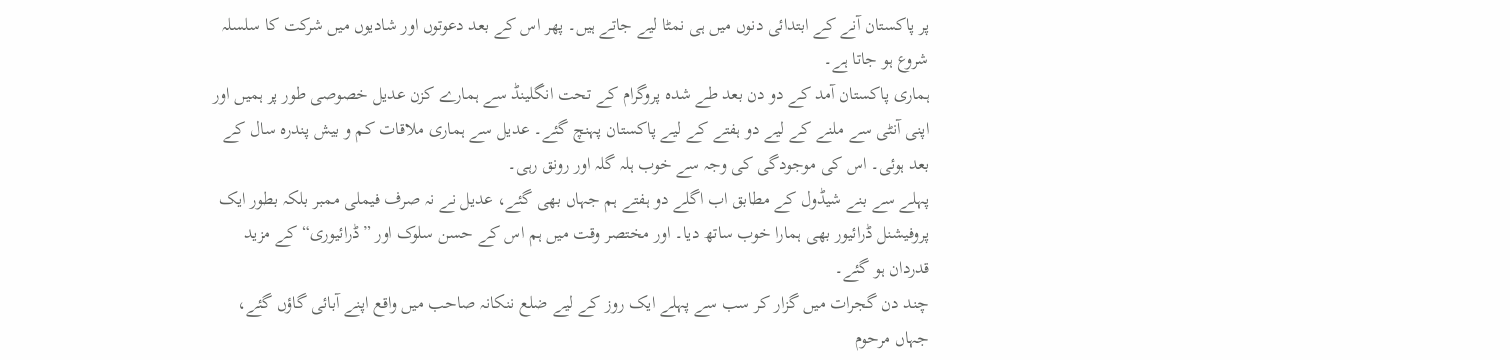پر پاکستان آنے کے ابتدائی دنوں میں ہی نمٹا لیے جاتے ہیں۔ پھر اس کے بعد دعوتوں اور شادیوں میں شرکت کا سلسلہ شروع ہو جاتا ہے۔
ہماری پاکستان آمد کے دو دن بعد طے شدہ پروگرام کے تحت انگلینڈ سے ہمارے کزن عدیل خصوصی طور پر ہمیں اور اپنی آنٹی سے ملنے کے لیے دو ہفتے کے لیے پاکستان پہنچ گئے۔ عدیل سے ہماری ملاقات کم و بیش پندرہ سال کے بعد ہوئی۔ اس کی موجودگی کی وجہ سے خوب ہلہ گلہ اور رونق رہی۔
پہلے سے بنے شیڈول کے مطابق اب اگلے دو ہفتے ہم جہاں بھی گئے، عدیل نے نہ صرف فیملی ممبر بلکہ بطور ایک پروفیشنل ڈرائیور بھی ہمارا خوب ساتھ دیا۔ اور مختصر وقت میں ہم اس کے حسن سلوک اور ”ڈرائیوری“ کے مزید قدردان ہو گئے۔
چند دن گجرات میں گزار کر سب سے پہلے ایک روز کے لیے ضلع ننکانہ صاحب میں واقع اپنے آبائی گاؤں گئے، جہاں مرحوم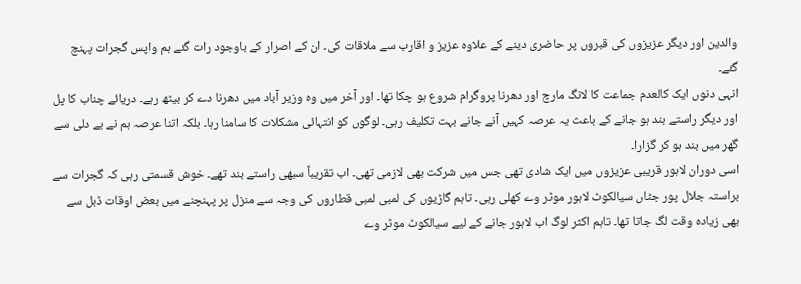والدین اور دیگر عزیزوں کی قبروں پر حاضری دینے کے علاوہ عزیز و اقارب سے ملاقات کی۔ ان کے اصرار کے باوجود رات گئے ہم واپس گجرات پہنچ گئے۔
انہی دنوں ایک کالعدم جماعت کا لانگ مارچ اور دھرنا پروگرام شروع ہو چکا تھا۔ اور آخر میں وہ وزیر آباد میں دھرنا دے کر بیٹھ رہے۔ دریائے چناب کا پل اور دیگر راستے بند ہو جانے کے باعث یہ عرصہ کہیں آنے جانے بہت تکلیف رہی۔ لوگوں کو انتہائی مشکلات کا سامنا رہا۔ بلکہ اتنا عرصہ ہم نے بے دلی سے گھر میں بند ہو کر گزارا۔
اسی دوران لاہور قریبی عزیزوں میں ایک شادی تھی جس میں شرکت بھی لازمی تھی۔ اب تقریباً سبھی راستے بند تھے۔ خوش قسمتی رہی کہ گجرات سے براستہ جلال پور جٹاں سیالکوٹ لاہور موٹر وے کھلی رہی۔ تاہم گاڑیوں کی لمبی لمبی قطاروں کی وجہ سے منزل پر پہنچنے میں بعض اوقات ڈبل سے بھی زیادہ وقت لگ جاتا تھا۔ تاہم اکثر لوگ اب لاہور جانے کے لیے سیالکوٹ موٹر وے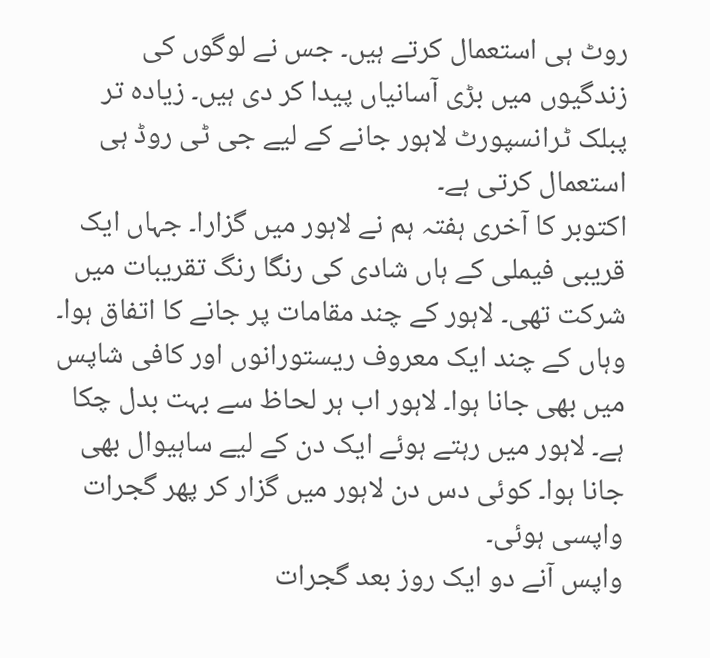روٹ ہی استعمال کرتے ہیں۔ جس نے لوگوں کی زندگیوں میں بڑی آسانیاں پیدا کر دی ہیں۔ زیادہ تر پبلک ٹرانسپورٹ لاہور جانے کے لیے جی ٹی روڈ ہی استعمال کرتی ہے۔
اکتوبر کا آخری ہفتہ ہم نے لاہور میں گزارا۔ جہاں ایک قریبی فیملی کے ہاں شادی کی رنگا رنگ تقریبات میں شرکت تھی۔ لاہور کے چند مقامات پر جانے کا اتفاق ہوا۔ وہاں کے چند ایک معروف ریستورانوں اور کافی شاپس میں بھی جانا ہوا۔ لاہور اب ہر لحاظ سے بہت بدل چکا ہے۔ لاہور میں رہتے ہوئے ایک دن کے لیے ساہیوال بھی جانا ہوا۔ کوئی دس دن لاہور میں گزار کر پھر گجرات واپسی ہوئی۔
واپس آنے دو ایک روز بعد گجرات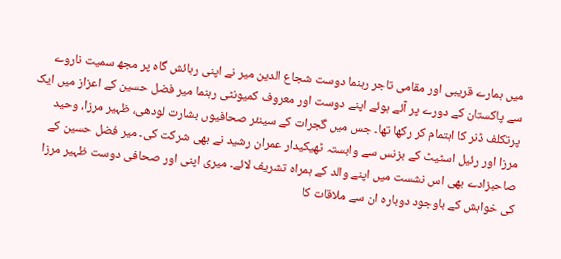میں ہمارے قریبی اور مقامی تاجر رہنما دوست شجاع الدین میر نے اپنی رہائش گاہ پر مجھ سمیت ناروے سے پاکستان کے دورے پر آئے ہوئے اپنے دوست اور معروف کمیونٹی رہنما میر فضل حسین کے اعزاز میں ایک پرتکلف ڈنر کا اہتمام کر رکھا تھا۔ جس میں گجرات کے سینئر صحافیوں بشارت لودھی، ظہیر مرزا، وحید مرزا اور رئیل اسٹیٹ کے بزنس سے وابستہ ٹھیکیدار عمران رشید نے بھی شرکت کی۔ میر فضل حسین کے صاحبزادے بھی اس نشست میں اپنے والد کے ہمراہ تشریف لائے۔ میری اپنی اور صحافی دوست ظہیر مرزا کی خواہش کے باوجود دوبارہ ان سے ملاقات کا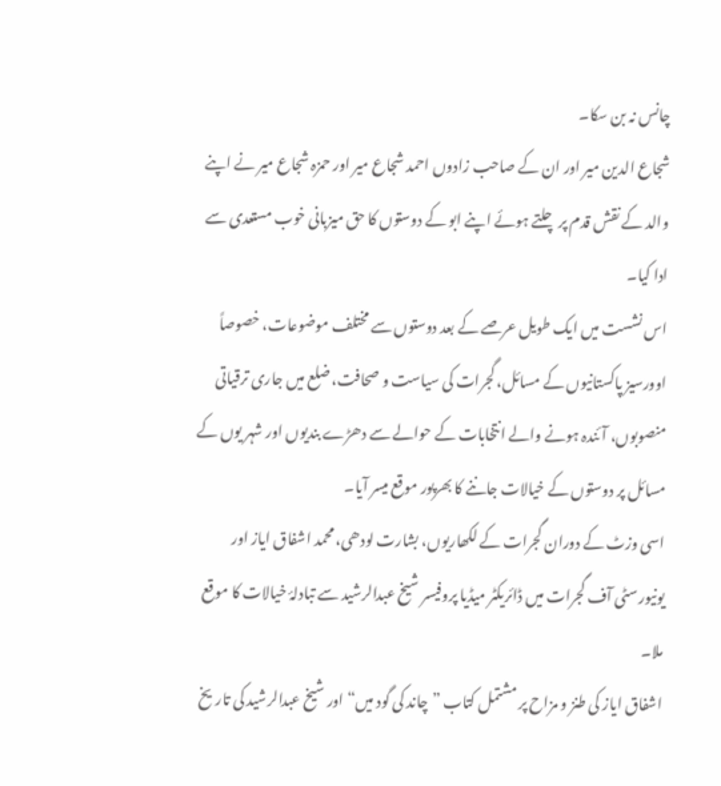چانس نہ بن سکا۔
شجاع الدین میر اور ان کے صاحب زادوں احمد شجاع میر اور حمزہ شجاع میر نے اپنے والد کے نقش قدم پر چلتے ہوئے اپنے ابو کے دوستوں کا حق میزبانی خوب مستعدی سے ادا کیا۔
اس نشست میں ایک طویل عرصے کے بعد دوستوں سے مختلف موضوعات، خصوصاً اوورسیز پاکستانیوں کے مسائل، گجرات کی سیاست و صحافت، ضلع میں جاری ترقیاتی منصوبوں، آئندہ ہونے والے انتخابات کے حوالے سے دھڑے بندیوں اور شہر یوں کے مسائل پر دوستوں کے خیالات جاننے کا بھرپور موقع میسر آیا۔
اسی وزٹ کے دوران گجرات کے لکھاریوں، بشارت لودھی، محمد اشفاق ایاز اور یونیورسٹی آف گجرات میں ڈائریکٹر میڈیا پروفیسر شیخ عبدالرشید سے تبادلۂ خیالات کا موقع ملا۔
اشفاق ایاز کی طنز و مزاح پر مشتمل کتاب ”چاند کی گود میں“ اور شیخ عبدالرشید کی تاریخ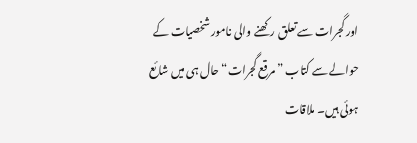اور گجرات سے تعلق رکھنے والی نامور شخصیات کے حوالے سے کتاب ”مرقع گجرات“ حال ہی میں شائع ہوئی ہیں۔ ملاقات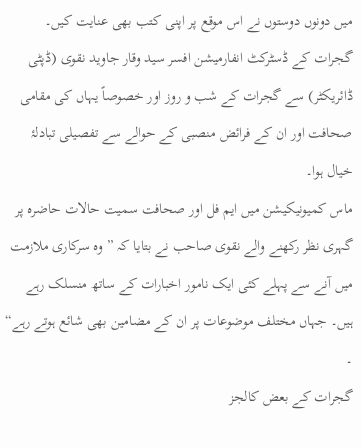میں دونوں دوستوں نے اس موقع پر اپنی کتب بھی عنایت کیں۔
گجرات کے ڈسٹرکٹ انفارمیشن افسر سید وقار جاوید نقوی (ڈپٹی ڈائریکٹر) سے گجرات کے شب و روز اور خصوصاً یہاں کی مقامی صحافت اور ان کے فرائض منصبی کے حوالے سے تفصیلی تبادلۂ خیال ہوا۔
ماس کمیونیکیشن میں ایم فل اور صحافت سمیت حالات حاضرہ پر گہری نظر رکھنے والے نقوی صاحب نے بتایا کہ ”وہ سرکاری ملازمت میں آنے سے پہلے کئی ایک نامور اخبارات کے ساتھ منسلک رہے ہیں۔ جہاں مختلف موضوعات پر ان کے مضامین بھی شائع ہوتے رہے“ ۔
گجرات کے بعض کالجز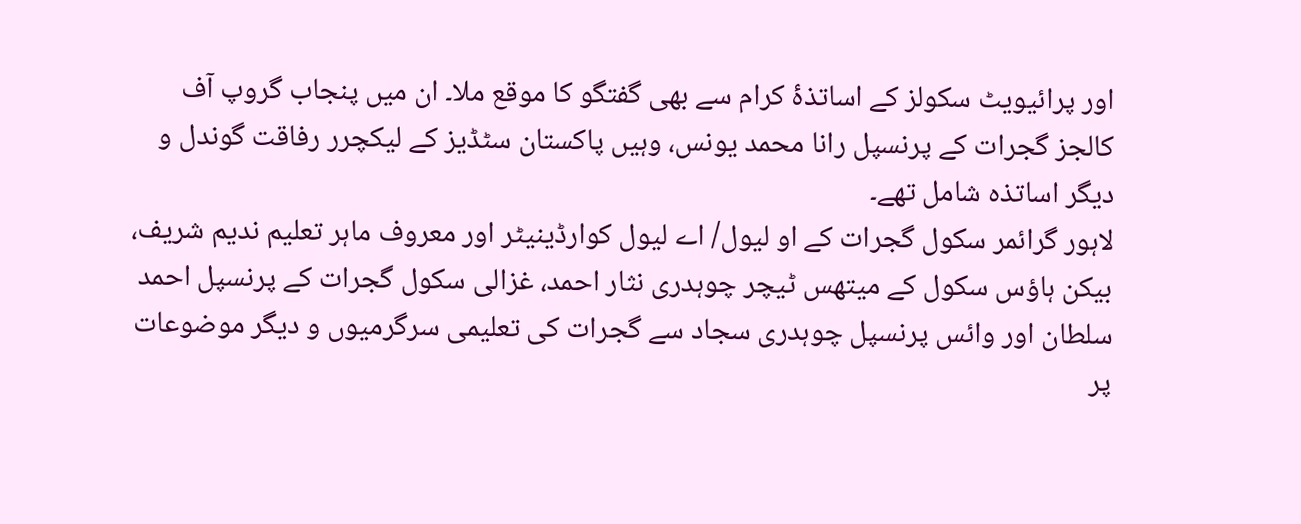اور پرائیویٹ سکولز کے اساتذۂ کرام سے بھی گفتگو کا موقع ملا۔ ان میں پنجاب گروپ آف کالجز گجرات کے پرنسپل رانا محمد یونس، وہیں پاکستان سٹڈیز کے لیکچرر رفاقت گوندل و دیگر اساتذہ شامل تھے۔
لاہور گرائمر سکول گجرات کے او لیول/ اے لیول کوارڈینیٹر اور معروف ماہر تعلیم ندیم شریف، بیکن ہاؤس سکول کے میتھس ٹیچر چوہدری نثار احمد، غزالی سکول گجرات کے پرنسپل احمد سلطان اور وائس پرنسپل چوہدری سجاد سے گجرات کی تعلیمی سرگرمیوں و دیگر موضوعات پر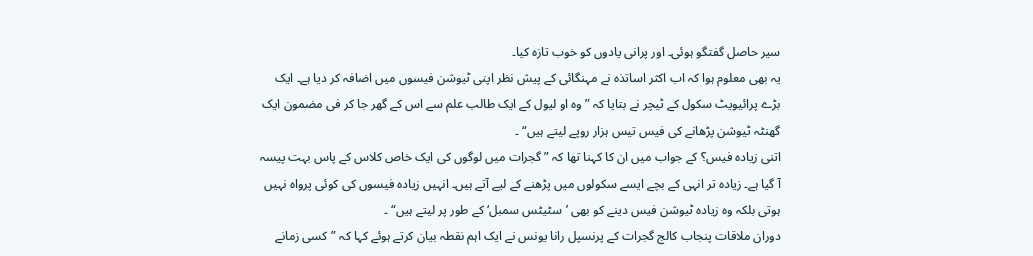سیر حاصل گفتگو ہوئی۔ اور پرانی یادوں کو خوب تازہ کیا۔
یہ بھی معلوم ہوا کہ اب اکثر اساتذہ نے مہنگائی کے پیش نظر اپنی ٹیوشن فیسوں میں اضافہ کر دیا ہے۔ ایک بڑے پرائیویٹ سکول کے ٹیچر نے بتایا کہ ”وہ او لیول کے ایک طالب علم سے اس کے گھر جا کر فی مضمون ایک گھنٹہ ٹیوشن پڑھانے کی فیس تیس ہزار روپے لیتے ہیں“ ۔
اتنی زیادہ فیس؟ کے جواب میں ان کا کہنا تھا کہ ”گجرات میں لوگوں کی ایک خاص کلاس کے پاس بہت پیسہ آ گیا ہے۔ زیادہ تر انہی کے بچے ایسے سکولوں میں پڑھنے کے لیے آتے ہیں۔ انہیں زیادہ فیسوں کی کوئی پرواہ نہیں ہوتی بلکہ وہ زیادہ ٹیوشن فیس دینے کو بھی ’سٹیٹس سمبل‘ کے طور پر لیتے ہیں“ ۔
دوران ملاقات پنجاب کالج گجرات کے پرنسپل رانا یونس نے ایک اہم نقطہ بیان کرتے ہوئے کہا کہ ”کسی زمانے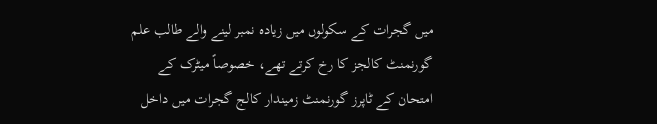میں گجرات کے سکولوں میں زیادہ نمبر لینے والے طالب علم گورنمنٹ کالجز کا رخ کرتے تھے، خصوصاً میٹرک کے امتحان کے ٹاپرز گورنمنٹ زمیندار کالج گجرات میں داخل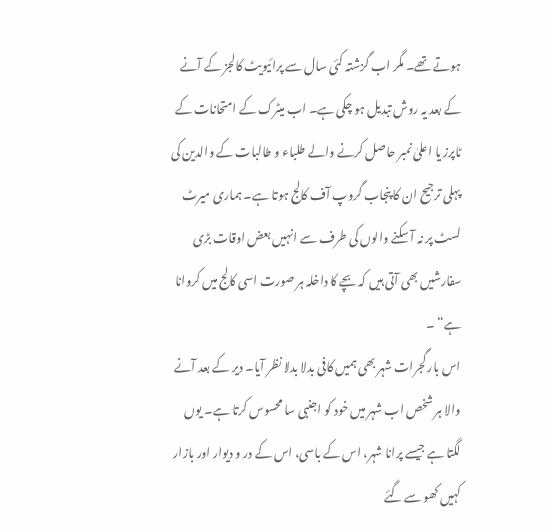ہوتے تھے۔ مگر اب گزشتہ کئی سال سے پرائیویٹ کالجز کے آنے کے بعد یہ روش تبدیل ہو چکی ہے۔ اب میٹرک کے امتحانات کے ٹاپرز یا اعلیٰ نمبر حاصل کرنے والے طلباء و طالبات کے والدین کی پہلی ترجیح ان کا پنجاب گروپ آف کالج ہوتا ہے۔ ہماری میرٹ لسٹ پر نہ آ سکنے والوں کی طرف سے انہیں بعض اوقات بڑی سفارشیں بھی آتی ہیں کہ بچے کا داخلہ ہر صورت اسی کالج میں کروانا ہے“ ۔
اس بار گجرات شہر بھی ہمیں کافی بدلا بدلا نظر آیا۔ دیر کے بعد آنے والا ہر شخص اب شہر میں خود کو اجنبی سا محسوس کرتا ہے۔ یوں لگتا ہے جیسے پرانا شہر، اس کے باسی، اس کے در و دیوار اور بازار کہیں کھو سے گئے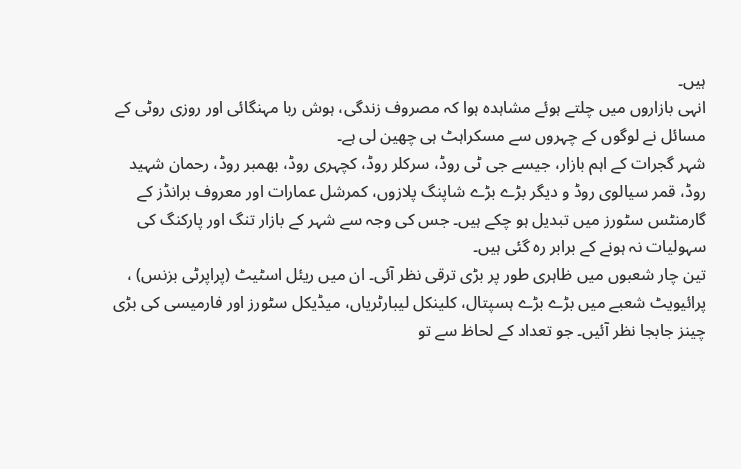ہیں۔
انہی بازاروں میں چلتے ہوئے مشاہدہ ہوا کہ مصروف زندگی، ہوش ربا مہنگائی اور روزی روٹی کے مسائل نے لوگوں کے چہروں سے مسکراہٹ ہی چھین لی ہے۔
شہر گجرات کے اہم بازار، جیسے جی ٹی روڈ، سرکلر روڈ، کچہری روڈ، بھمبر روڈ، رحمان شہید روڈ، قمر سیالوی روڈ و دیگر بڑے بڑے شاپنگ پلازوں، کمرشل عمارات اور معروف برانڈز کے گارمنٹس سٹورز میں تبدیل ہو چکے ہیں۔ جس کی وجہ سے شہر کے بازار تنگ اور پارکنگ کی سہولیات نہ ہونے کے برابر رہ گئی ہیں۔
تین چار شعبوں میں ظاہری طور پر بڑی ترقی نظر آئی۔ ان میں ریئل اسٹیٹ (پراپرٹی بزنس) ، پرائیویٹ شعبے میں بڑے بڑے ہسپتال، کلینکل لیبارٹریاں، میڈیکل سٹورز اور فارمیسی کی بڑی چینز جابجا نظر آئیں۔ جو تعداد کے لحاظ سے تو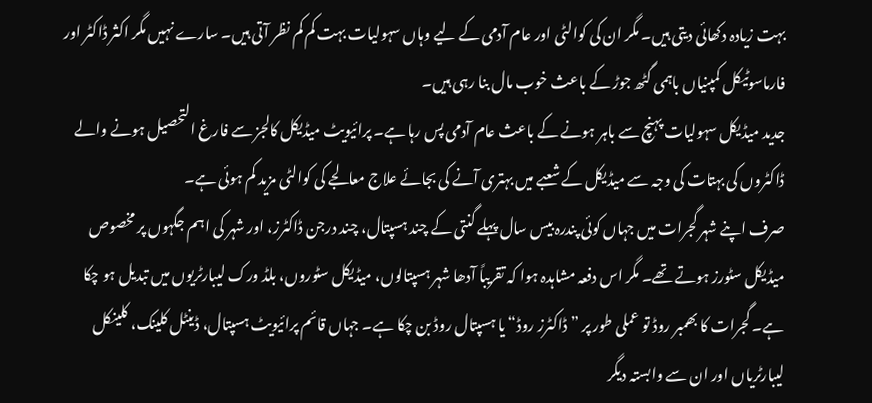بہت زیادہ دکھائی دیتی ہیں۔ مگر ان کی کوالٹی اور عام آدمی کے لیے وہاں سہولیات بہت کم کم نظر آتی ہیں۔ سارے نہیں مگر اکثر ڈاکٹر اور فارماسوٹیکل کمپنیاں باہمی گٹھ جوڑ کے باعث خوب مال بنا رہی ہیں۔
جدید میڈیکل سہولیات پہنچ سے باہر ہونے کے باعث عام آدمی پس رہا ہے۔ پرائیویٹ میڈیکل کالجز سے فارغ التحصیل ہونے والے ڈاکٹروں کی بہتات کی وجہ سے میڈیکل کے شعبے میں بہتری آنے کی بجائے علاج معالجے کی کوالٹی مزید کم ہوئی ہے۔
صرف اپنے شہر گجرات میں جہاں کوئی پندرہ بیس سال پہلے گنتی کے چند ہسپتال، چند درجن ڈاکٹرز، اور شہر کی اہم جگہوں پر مخصوص میڈیکل سٹورز ہوتے تھے۔ مگر اس دفعہ مشاہدہ ہوا کہ تقریباً آدھا شہر ہسپتالوں، میڈیکل سٹوروں، بلڈ ورک لیبارٹریوں میں تبدیل ہو چکا ہے۔ گجرات کا بھمبر روڈ تو عملی طور پر ”ڈاکٹرز روڈ“ یا ہسپتال روڈ بن چکا ہے۔ جہاں قائم پرائیویٹ ہسپتال، ڈینٹل کلینک، کلینکل لیبارٹریاں اور ان سے وابستہ دیگر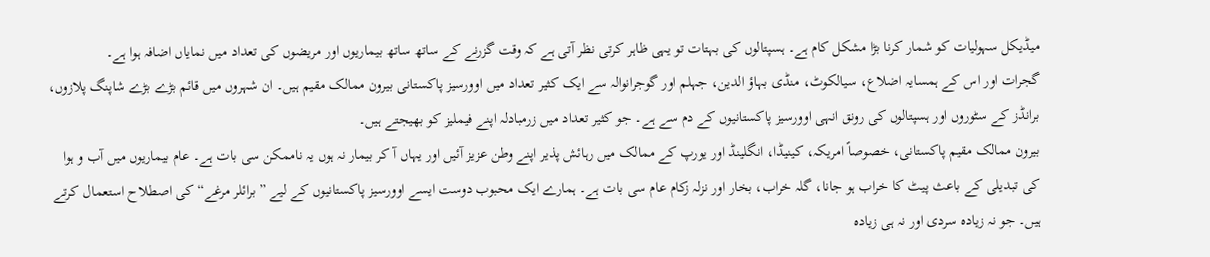میڈیکل سہولیات کو شمار کرنا بڑا مشکل کام ہے۔ ہسپتالوں کی بہتات تو یہی ظاہر کرتی نظر آتی ہے کہ وقت گزرنے کے ساتھ ساتھ بیماریوں اور مریضوں کی تعداد میں نمایاں اضافہ ہوا ہے۔
گجرات اور اس کے ہمسایہ اضلاع، سیالکوٹ، منڈی بہاؤ الدین، جہلم اور گوجرانوالہ سے ایک کثیر تعداد میں اوورسیز پاکستانی بیرون ممالک مقیم ہیں۔ ان شہروں میں قائم بڑے بڑے شاپنگ پلازوں، برانڈز کے سٹوروں اور ہسپتالوں کی رونق انہی اوورسیز پاکستانیوں کے دم سے ہے۔ جو کثیر تعداد میں زرمبادلہ اپنے فیملیز کو بھیجتے ہیں۔
بیرون ممالک مقیم پاکستانی، خصوصاً امریکہ، کینیڈا، انگلینڈ اور یورپ کے ممالک میں رہائش پذیر اپنے وطن عزیز آئیں اور یہاں آ کر بیمار نہ ہوں یہ ناممکن سی بات ہے۔ عام بیماریوں میں آب و ہوا کی تبدیلی کے باعث پیٹ کا خراب ہو جانا، گلہ خراب، بخار اور نزلہ زکام عام سی بات ہے۔ ہمارے ایک محبوب دوست ایسے اوورسیز پاکستانیوں کے لیے ”برائلر مرغے“ کی اصطلاح استعمال کرتے ہیں۔ جو نہ زیادہ سردی اور نہ ہی زیادہ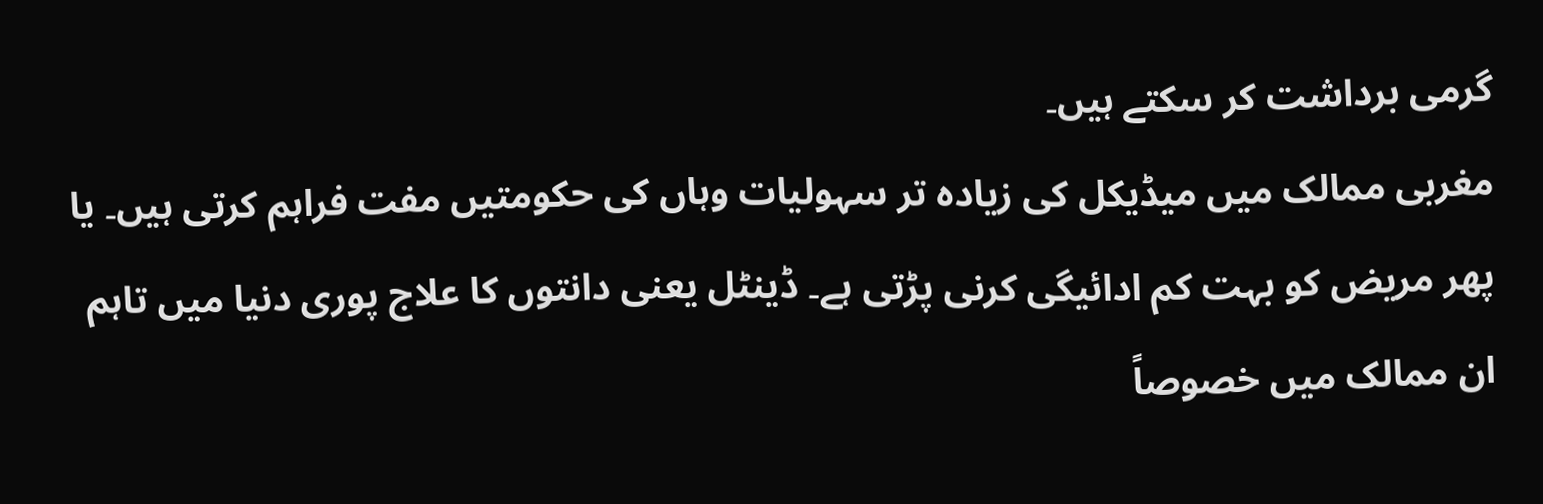گرمی برداشت کر سکتے ہیں۔
مغربی ممالک میں میڈیکل کی زیادہ تر سہولیات وہاں کی حکومتیں مفت فراہم کرتی ہیں۔ یا پھر مریض کو بہت کم ادائیگی کرنی پڑتی ہے۔ ڈینٹل یعنی دانتوں کا علاج پوری دنیا میں تاہم ان ممالک میں خصوصاً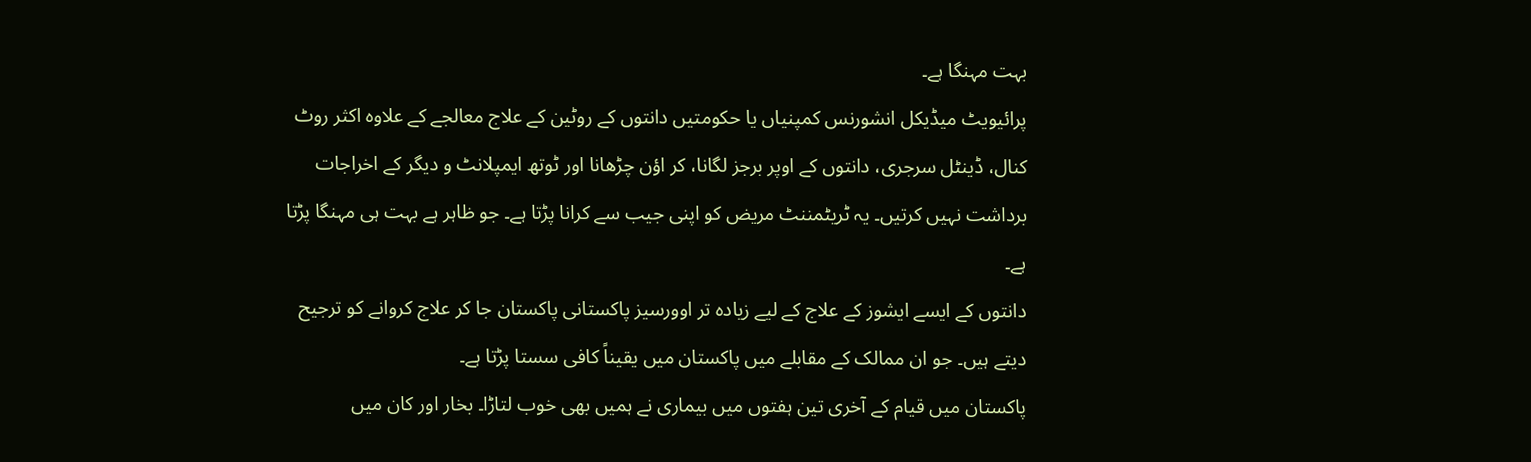بہت مہنگا ہے۔
پرائیویٹ میڈیکل انشورنس کمپنیاں یا حکومتیں دانتوں کے روٹین کے علاج معالجے کے علاوہ اکثر روٹ کنال، ڈینٹل سرجری، دانتوں کے اوپر برجز لگانا، کر اؤن چڑھانا اور ٹوتھ ایمپلانٹ و دیگر کے اخراجات برداشت نہیں کرتیں۔ یہ ٹریٹمننٹ مریض کو اپنی جیب سے کرانا پڑتا ہے۔ جو ظاہر ہے بہت ہی مہنگا پڑتا ہے۔
دانتوں کے ایسے ایشوز کے علاج کے لیے زیادہ تر اوورسیز پاکستانی پاکستان جا کر علاج کروانے کو ترجیح دیتے ہیں۔ جو ان ممالک کے مقابلے میں پاکستان میں یقیناً کافی سستا پڑتا ہے۔
پاکستان میں قیام کے آخری تین ہفتوں میں بیماری نے ہمیں بھی خوب لتاڑا۔ بخار اور کان میں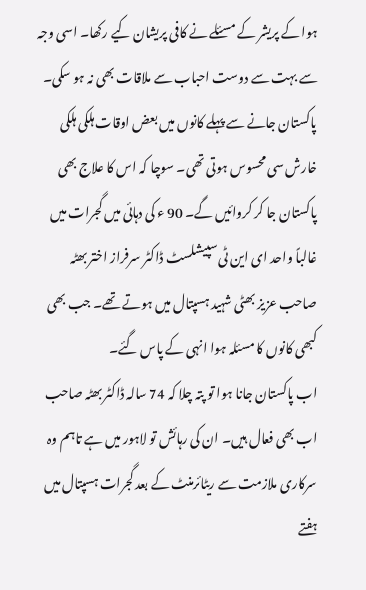ہوا کے پریشر کے مسئلے نے کافی پریشان کیے رکھا۔ اسی وجہ سے بہت سے دوست احباب سے ملاقات بھی نہ ہو سکی۔
پاکستان جانے سے پہلے کانوں میں بعض اوقات ہلکی ہلکی خارش سی محسوس ہوتی تھی۔ سوچا کہ اس کا علاج بھی پاکستان جا کر کروائیں گے۔ 90 ء کی دہائی میں گجرات میں غالباً واحد ای این ٹی سپیشلسٹ ڈاکٹر سرفراز اختر بھٹہ صاحب عزیز بھٹی شہید ہسپتال میں ہوتے تھے۔ جب بھی کبھی کانوں کا مسئلہ ہوا انہی کے پاس گئے۔
اب پاکستان جانا ہوا تو پتہ چلا کہ 74 سالہ ڈاکٹر بھٹہ صاحب اب بھی فعال ہیں۔ ان کی رہائش تو لاہور میں ہے تاہم وہ سرکاری ملازمت سے ریٹائرمنٹ کے بعد گجرات ہسپتال میں ہفتے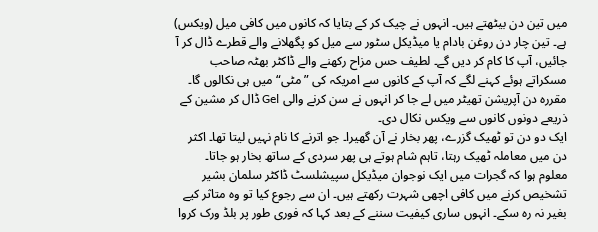میں تین دن بیٹھتے ہیں۔ انہوں نے چیک کر کے بتایا کہ کانوں میں کافی میل (ویکس) ہے۔ تین چار دن روغن بادام یا میڈیکل سٹور سے میل کو پگھلانے والے قطرے ڈال کر آ جائیں، آپ کا کام کر دیں گے۔ لطیف حس مزاح رکھنے والے ڈاکٹر بھٹہ صاحب مسکراتے ہوئے کہنے لگے کہ آپ کے کانوں سے امریکہ کی ”مٹی“ میں ہی نکالوں گا۔
مقررہ دن آپریشن تھیٹر میں لے جا کر انہوں نے سن کرنے والی Gel ڈال کر مشین کے ذریعے دونوں کانوں سے ویکس نکال دی۔
ایک دو دن تو ٹھیک گزرے، پھر بخار نے آن گھیرا۔ جو اترنے کا نام نہیں لیتا تھا۔ اکثر دن میں معاملہ ٹھیک رہتا، تاہم شام ہوتے ہی پھر سردی کے ساتھ بخار ہو جاتا۔
معلوم ہوا کہ گجرات میں ایک نوجوان میڈیکل سپیشلسٹ ڈاکٹر سلمان بشیر تشخیص کرنے میں کافی اچھی شہرت رکھتے ہیں۔ ان سے رجوع کیا تو وہ متاثر کیے بغیر نہ رہ سکے۔ انہوں ساری کیفیت سننے کے بعد کہا کہ فوری طور پر بلڈ ورک کروا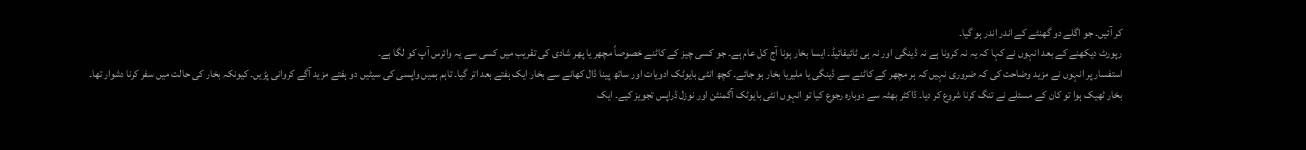کر آئیں۔ جو اگلے دو گھنٹے کے اندر اندر ہو گیا۔
رپورٹ دیکھنے کے بعد انہوں نے کہا کہ یہ نہ کرونا ہے نہ ڈینگی اور نہ ہی ٹائیفائیڈ۔ ایسا بخار ہونا آج کل عام ہے۔ جو کسی چیز کے کاٹنے خصوصاً مچھر یا پھر شادی کی تقریب میں کسی سے یہ وائرس آپ کو لگا ہے۔
استفسار پر انہوں نے مزید وضاحت کی کہ ضروری نہیں کہ ہر مچھر کے کاٹنے سے ڈینگی یا ملیریا بخار ہو جائے۔ کچھ انٹی بایوٹک ادویات اور ساتھ پینا ڈال کھانے سے بخار ایک ہفتے بعد اتر گیا۔ تاہم ہمیں واپسی کی سیٹیں دو ہفتے مزید آگے کروانی پڑیں۔ کیونکہ بخار کی حالت میں سفر کرنا دشوار تھا۔
بخار ٹھیک ہوا تو کان کے مسئلے نے تنگ کرنا شروع کر دیا۔ ڈاکٹر بھٹہ سے دوبارہ رجوع کیا تو انہوں انٹی بایوٹک آگمنٹن اور نوزل ڈراپس تجویز کیے۔ ایک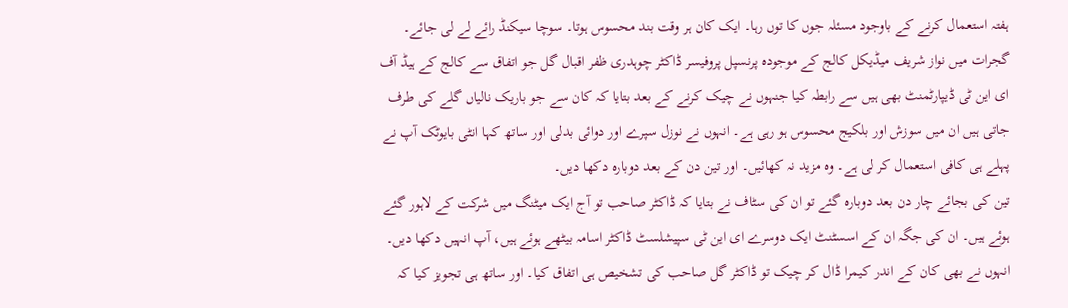ہفتہ استعمال کرنے کے باوجود مسئلہ جوں کا توں رہا۔ ایک کان ہر وقت بند محسوس ہوتا۔ سوچا سیکنڈ رائے لے لی جائے۔
گجرات میں نواز شریف میڈیکل کالج کے موجودہ پرنسپل پروفیسر ڈاکٹر چوہدری ظفر اقبال گل جو اتفاق سے کالج کے ہیڈ آف ای این ٹی ڈیپارٹمنٹ بھی ہیں سے رابطہ کیا جنہوں نے چیک کرنے کے بعد بتایا کہ کان سے جو باریک نالیاں گلے کی طرف جاتی ہیں ان میں سوزش اور بلکیج محسوس ہو رہی ہے۔ انہوں نے نوزل سپرے اور دوائی بدلی اور ساتھ کہا انٹی بایوٹک آپ نے پہلے ہی کافی استعمال کر لی ہے۔ وہ مزید نہ کھائیں۔ اور تین دن کے بعد دوبارہ دکھا دیں۔
تین کی بجائے چار دن بعد دوبارہ گئے تو ان کی سٹاف نے بتایا کہ ڈاکٹر صاحب تو آج ایک میٹنگ میں شرکت کے لاہور گئے ہوئے ہیں۔ ان کی جگہ ان کے اسسٹنٹ ایک دوسرے ای این ٹی سپیشلسٹ ڈاکٹر اسامہ بیٹھے ہوئے ہیں، آپ انہیں دکھا دیں۔ انہوں نے بھی کان کے اندر کیمرا ڈال کر چیک تو ڈاکٹر گل صاحب کی تشخیص ہی اتفاق کیا۔ اور ساتھ ہی تجویز کیا کہ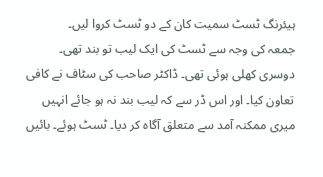ہیئرنگ ٹسٹ سمیت کان کے دو ٹسٹ کروا لیں۔
جمعہ کی وجہ سے ٹسٹ کی ایک لیب تو بند تھی۔ دوسری کھلی ہوئی تھی۔ ڈاکٹر صاحب کی سٹاف نے کافی تعاون کیا۔ اور اس ڈر سے کہ لیب بند نہ ہو جائے انہیں میری ممکنہ آمد سے متعلق آگاہ کر دیا۔ ٹسٹ ہوئے۔ بائیں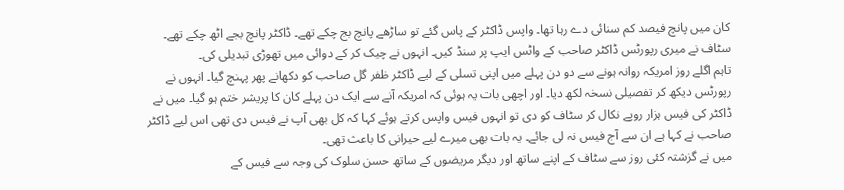کان میں پانچ فیصد کم سنائی دے رہا تھا۔ واپس ڈاکٹر کے پاس گئے تو ساڑھے پانچ بج چکے تھے۔ ڈاکٹر پانچ بجے اٹھ چکے تھے۔ سٹاف نے میری رپورٹس ڈاکٹر صاحب کے واٹس ایپ پر سنڈ کیں۔ انہوں نے چیک کر کے دوائی میں تھوڑی تبدیلی کی۔
تاہم اگلے روز امریکہ روانہ ہونے سے دو دن پہلے میں اپنی تسلی کے لیے ڈاکٹر ظفر گل صاحب کو دکھانے پھر پہنچ گیا۔ انہوں نے رپورٹس دیکھ کر تفصیلی نسخہ لکھ دیا۔ اور اچھی بات یہ ہوئی کہ امریکہ آنے سے ایک دن پہلے کان کا پریشر ختم ہو گیا۔ میں نے ڈاکٹر کی فیس ہزار روپے نکال کر سٹاف کو دی تو انہوں فیس واپس کرتے ہوئے کہا کہ کل بھی آپ نے فیس دی تھی اس لیے ڈاکٹر صاحب نے کہا ہے ان سے آج فیس نہ لی جائے۔ یہ بات بھی میرے لیے حیرانی کا باعث تھی۔
میں نے گزشتہ کئی روز سے سٹاف کے اپنے ساتھ اور دیگر مریضوں کے ساتھ حسن سلوک کی وجہ سے فیس کے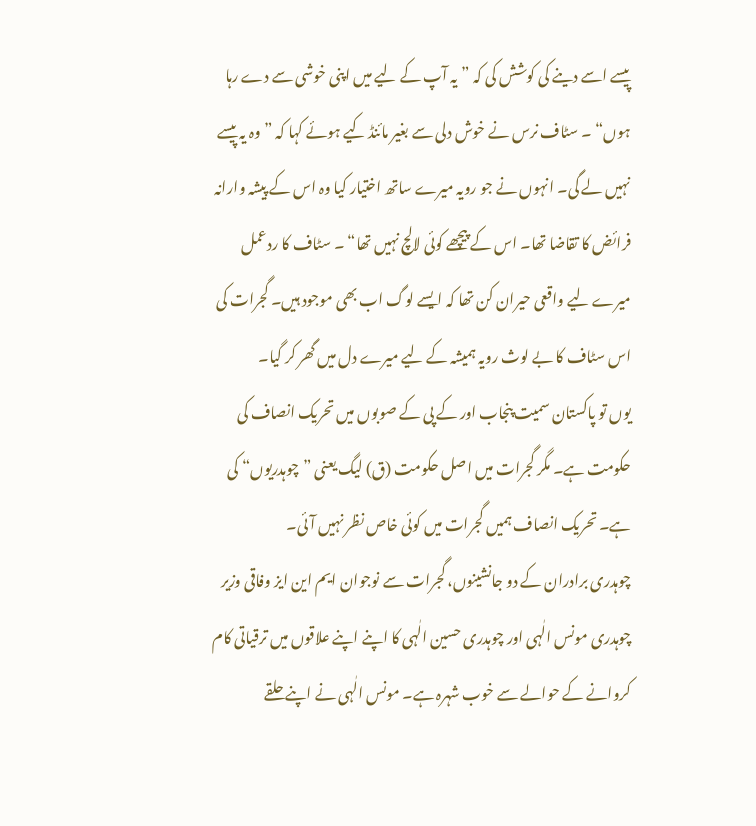پیسے اسے دینے کی کوشش کی کہ ”یہ آپ کے لیے میں اپنی خوشی سے دے رہا ہوں“ ۔ سٹاف نرس نے خوش دلی سے بغیر مائنڈ کیے ہوئے کہا کہ ”وہ یہ پیسے نہیں لے گی۔ انہوں نے جو رویہ میرے ساتھ اختیار کیا وہ اس کے پیشہ وارانہ فرائض کا تقاضا تھا۔ اس کے پیچھے کوئی لالچ نہیں تھا“ ۔ سٹاف کا ردعمل میرے لیے واقعی حیران کن تھا کہ ایسے لوگ اب بھی موجود ہیں۔ گجرات کی اس سٹاف کا بے لوث رویہ ہمیشہ کے لیے میرے دل میں گھر کر گیا۔
یوں تو پاکستان سمیت پنجاب اور کے پی کے صوبوں میں تحریک انصاف کی حکومت ہے۔ مگر گجرات میں اصل حکومت (ق) لیگ یعنی ”چوہدریوں“ کی ہے۔ تحریک انصاف ہمیں گجرات میں کوئی خاص نظر نہیں آئی۔
چوہدری برادران کے دو جانشینوں، گجرات سے نوجوان ایم این ایز وفاقی وزیر چوہدری مونس الٰہی اور چوہدری حسین الٰہی کا اپنے اپنے علاقوں میں ترقیاتی کام کروانے کے حوالے سے خوب شہرہ ہے۔ مونس الٰہی نے اپنے حلقے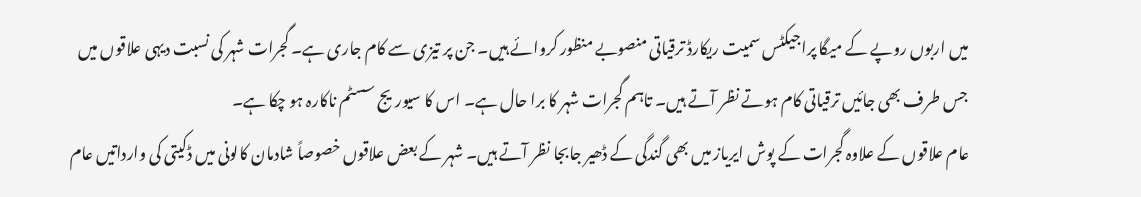میں اربوں روپے کے میگا پراجیکٹس سمیت ریکارڈ ترقیاتی منصوبے منظور کروائے ہیں۔ جن پر تیزی سے کام جاری ہے۔ گجرات شہر کی نسبت دیہی علاقوں میں جس طرف بھی جائیں ترقیاتی کام ہوتے نظر آتے ہیں۔ تاہم گجرات شہر کا برا حال ہے۔ اس کا سیوریج سسٹم ناکارہ ہو چکا ہے۔
عام علاقوں کے علاوہ گجرات کے پوش ایریاز میں بھی گندگی کے ڈھیر جابجا نظر آتے ہیں۔ شہر کے بعض علاقوں خصوصاً شادمان کالونی میں ڈکیتی کی وارداتیں عام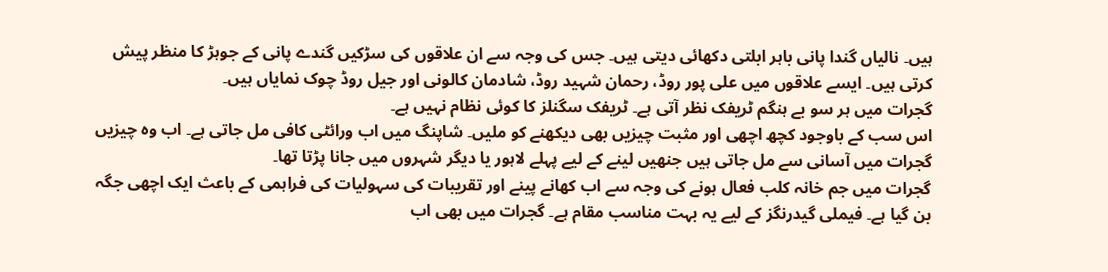ہیں۔ نالیاں گندا پانی باہر ابلتی دکھائی دیتی ہیں۔ جس کی وجہ سے ان علاقوں کی سڑکیں گندے پانی کے جوہڑ کا منظر پیش کرتی ہیں۔ ایسے علاقوں میں علی پور روڈ، رحمان شہید روڈ، شادمان کالونی اور جیل روڈ چوک نمایاں ہیں۔
گجرات میں ہر سو بے ہنگم ٹریفک نظر آتی ہے۔ ٹریفک سگنلز کا کوئی نظام نہیں ہے۔
اس سب کے باوجود کچھ اچھی اور مثبت چیزیں بھی دیکھنے کو ملیں۔ شاپنگ میں اب ورائٹی کافی مل جاتی ہے۔ اب وہ چیزیں گجرات میں آسانی سے مل جاتی ہیں جنھیں لینے کے لیے پہلے لاہور یا دیگر شہروں میں جانا پڑتا تھا۔
گجرات میں جم خانہ کلب فعال ہونے کی وجہ سے اب کھانے پینے اور تقریبات کی سہولیات کی فراہمی کے باعث ایک اچھی جگہ بن گیا ہے۔ فیملی گیدرنگز کے لیے یہ بہت مناسب مقام ہے۔ گجرات میں بھی اب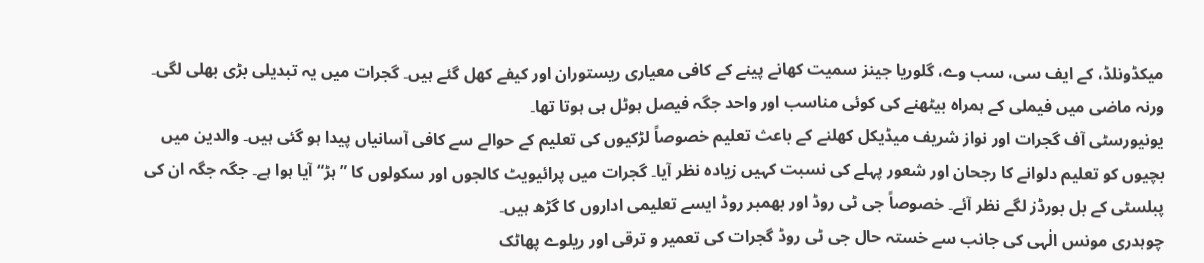میکڈونلڈ، کے ایف سی، سب وے، گلوریا جینز سمیت کھانے پینے کے کافی معیاری ریستوران اور کیفے کھل گئے ہیں۔ گجرات میں یہ تبدیلی بڑی بھلی لگی۔ ورنہ ماضی میں فیملی کے ہمراہ بیٹھنے کی کوئی مناسب اور واحد جگہ فیصل ہوٹل ہی ہوتا تھا۔
یونیورسٹی آف گجرات اور نواز شریف میڈیکل کھلنے کے باعث تعلیم خصوصاً لڑکیوں کی تعلیم کے حوالے سے کافی آسانیاں پیدا ہو گئی ہیں۔ والدین میں بچیوں کو تعلیم دلوانے کا رجحان اور شعور پہلے کی نسبت کہیں زیادہ نظر آیا۔ گجرات میں پرائیویٹ کالجوں اور سکولوں کا ”ہڑ“ آیا ہوا ہے۔ جگہ جگہ ان کی پبلسٹی کے بل بورڈز لگے نظر آئے۔ خصوصاً جی ٹی روڈ اور بھمبر روڈ ایسے تعلیمی اداروں کا گڑھ ہیں۔
چوہدری مونس الٰہی کی جانب سے خستہ حال جی ٹی روڈ گجرات کی تعمیر و ترقی اور ریلوے پھاٹک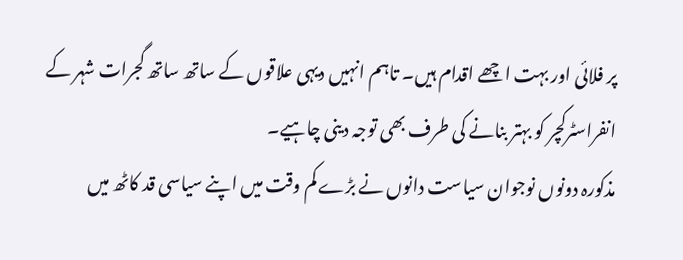پر فلائی اور بہت اچھے اقدام ہیں۔ تاہم انہیں دیہی علاقوں کے ساتھ ساتھ گجرات شہر کے انفراسٹرکچر کو بہتر بنانے کی طرف بھی توجہ دینی چاہیے۔
مذکورہ دونوں نوجوان سیاست دانوں نے بڑے کم وقت میں اپنے سیاسی قد کاٹھ میں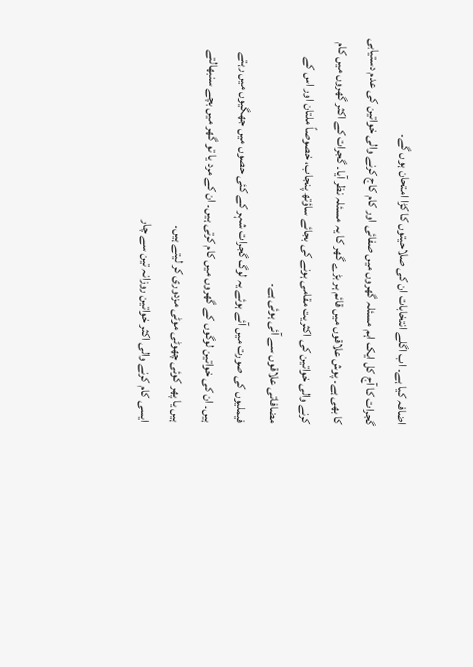اضافہ کیا ہے۔ اب اگلے انتخابات ان کی صلاحیتوں کا کڑا امتحان ہوں گے۔
گجرات کا آج کل ایک اہم مسئلہ گھروں میں صفائی اور کام کاج کرنے والی خواتین کی عدم دستیابی کا بھی ہے۔ پوش علاقوں میں قائم ہر بڑے گھر کا یہ مسئلہ نظر آیا۔ گجرات کے اکثر گھروں میں کام کرنے والی خواتین کی اکثریت مقامی ہونے کی بجائے ساؤتھ پنجاب، خصوصاً ملتان اور اس کے مضافاتی علاقوں سے آئی ہوئی ہے۔
فیملیوں کی صورت میں آئے ہوئے یہ لوگ گجرات شہر کے کئی حصوں میں جھگیوں میں رہتے ہیں۔ ان کی خواتین لوگوں کے گھروں میں کام کرتی ہیں۔ ان کے مرد یا تو گھر میں بچے سنبھالتے ہیں یا پھر کوئی چھوٹی موٹی مزدوری کر لیتے ہیں۔
ایسی کام کرنے والی اکثر خواتین روزانہ تین سے چار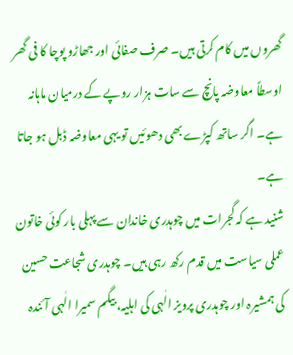گھروں میں کام کرتی ہیں۔ صرف صفائی اور جھاڑو پوچا کا فی گھر اوسطاً معاوضہ پانچ سے سات ہزار روپے کے درمیان ماہانہ ہے۔ اگر ساتھ کپڑے بھی دھوئیں تو یہی معاوضہ ڈبل ہو جاتا ہے۔
شنید ہے کہ گجرات میں چوہدری خاندان سے پہلی بار کوئی خاتون عملی سیاست میں قدم رکھ رہی ہیں۔ چوہدری شجاعت حسین کی ہمشیرہ اور چوہدری پرویز الٰہی کی اہلیہ، بیگم سمیرا الٰہی آئندہ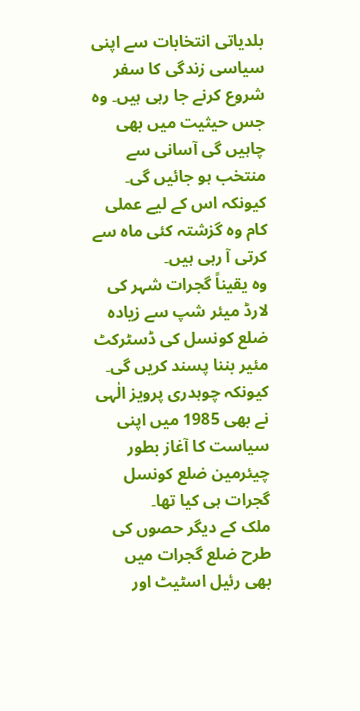بلدیاتی انتخابات سے اپنی سیاسی زندگی کا سفر شروع کرنے جا رہی ہیں۔ وہ جس حیثیت میں بھی چاہیں گی آسانی سے منتخب ہو جائیں گی۔ کیونکہ اس کے لیے عملی کام وہ گزشتہ کئی ماہ سے کرتی آ رہی ہیں۔
وہ یقیناً گجرات شہر کی لارڈ میئر شپ سے زیادہ ضلع کونسل کی ڈسٹرکٹ مئیر بننا پسند کریں گی۔ کیونکہ چوہدری پرویز الٰہی نے بھی 1985 میں اپنی سیاست کا آغاز بطور چیئرمین ضلع کونسل گجرات ہی کیا تھا۔
ملک کے دیگر حصوں کی طرح ضلع گجرات میں بھی رئیل اسٹیٹ اور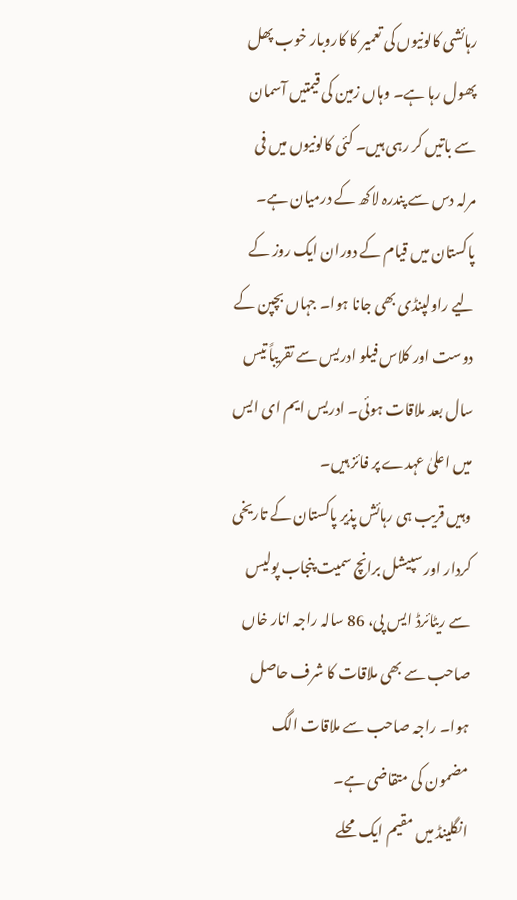رہائشی کالونیوں کی تعمیر کا کاروبار خوب پھل پھول رہا ہے۔ وہاں زمین کی قیمتیں آسمان سے باتیں کر رہی ہیں۔ کئی کالونیوں میں فی مرلہ دس سے پندرہ لاکھ کے درمیان ہے۔
پاکستان میں قیام کے دوران ایک روز کے لیے راولپنڈی بھی جانا ہوا۔ جہاں بچپن کے دوست اور کلاس فیلو ادریس سے تقریباً تیس سال بعد ملاقات ہوئی۔ ادریس ایم ای ایس میں اعلیٰ عہدے پر فائز ہیں۔
وہیں قریب ہی رہائش پذیر پاکستان کے تاریخی کردار اور سپیشل برانچ سمیت پنجاب پولیس سے ریٹائرڈ ایس پی، 86 سالہ راجہ انار خاں صاحب سے بھی ملاقات کا شرف حاصل ہوا۔ راجہ صاحب سے ملاقات الگ مضمون کی متقاضی ہے۔
انگلینڈ میں مقیم ایک محلے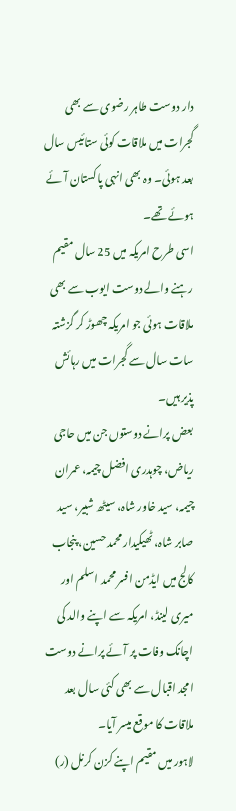دار دوست طاہر رضوی سے بھی گجرات میں ملاقات کوئی ستائیس سال بعد ہوئی۔ وہ بھی انہی پاکستان آئے ہوئے تھے۔
اسی طرح امریکہ میں 25 سال مقیم رہنے والے دوست ایوب سے بھی ملاقات ہوئی جو امریکہ چھوڑ کر گزشتہ سات سال سے گجرات میں رہائش پذیر ہیں۔
بعض پرانے دوستوں جن میں حاجی ریاض، چوہدری افضل چیمہ، عمران چیمہ، سید خاور شاہ، سیٹھ شبیر، سید صابر شاہ، ٹھیکیدار محمد حسین، پنجاب کالج میں ایڈمن افسر محمد اسلم اور میری لینڈ، امریکہ سے اپنے والد کی اچانک وفات پر آئے پرانے دوست امجد اقبال سے بھی کئی سال بعد ملاقات کا موقع میسر آیا۔
لاہور میں مقیم اپنے کزن کرنل (ر)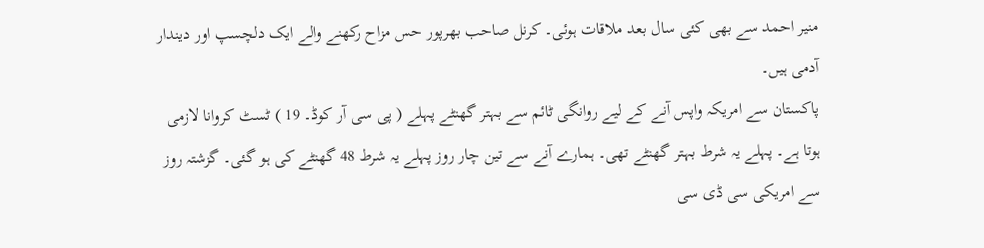منیر احمد سے بھی کئی سال بعد ملاقات ہوئی۔ کرنل صاحب بھرپور حس مزاح رکھنے والے ایک دلچسپ اور دیندار آدمی ہیں۔
پاکستان سے امریکہ واپس آنے کے لیے روانگی ٹائم سے بہتر گھنٹے پہلے ( پی سی آر کوڈ۔ 19 ) ٹسٹ کروانا لازمی ہوتا ہے۔ پہلے یہ شرط بہتر گھنٹے تھی۔ ہمارے آنے سے تین چار روز پہلے یہ شرط 48 گھنٹے کی ہو گئی۔ گزشتہ روز سے امریکی سی ڈی سی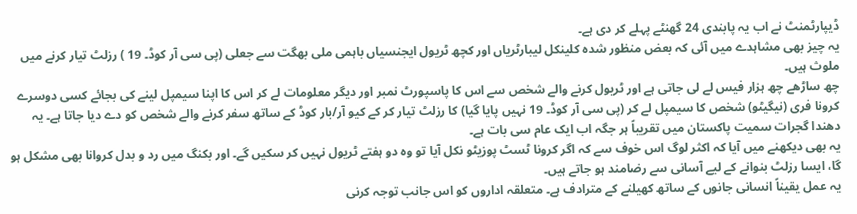ڈیپارٹمنٹ نے اب یہ پابندی 24 گھنٹے پہلے کر دی ہے۔
یہ چیز بھی مشاہدے میں آئی کہ بعض منظور شدہ کلینکل لیبارٹریاں اور کچھ ٹریول ایجنسیاں باہمی ملی بھگت سے جعلی (پی سی آر کوڈ۔ 19 ) رزلٹ تیار کرنے میں ملوث ہیں۔
چھ ساڑھے چھ ہزار فیس لے لی جاتی ہے اور ٹریول کرنے والے شخص سے اس کا پاسپورٹ نمبر اور دیگر معلومات لے کر اس کا اپنا سیمپل لینے کی بجائے کسی دوسرے کرونا فری (نیگیٹو) شخص کا سیمپل لے کر (پی سی آر کوڈ۔ 19 نہیں پایا گیا) کا رزلٹ تیار کر کے کیو آر/بار کوڈ کے ساتھ سفر کرنے والے شخص کو دے دیا جاتا ہے۔ یہ دھندا گجرات سمیت پاکستان میں تقریباً ہر جگہ اب ایک عام سی بات ہے۔
یہ بھی دیکھنے میں آیا کہ اکثر لوگ اس خوف سے کہ اگر کرونا ٹسٹ پوزیٹو نکل آیا تو وہ دو ہفتے ٹریول نہیں کر سکیں گے۔ اور بکنگ میں رد و بدل کروانا بھی مشکل ہو گا، ایسا رزلٹ بنوانے کے لیے آسانی سے رضامند ہو جاتے ہیں۔
یہ عمل یقیناً انسانی جانوں کے ساتھ کھیلنے کے مترادف ہے۔ متعلقہ اداروں کو اس جانب توجہ کرنی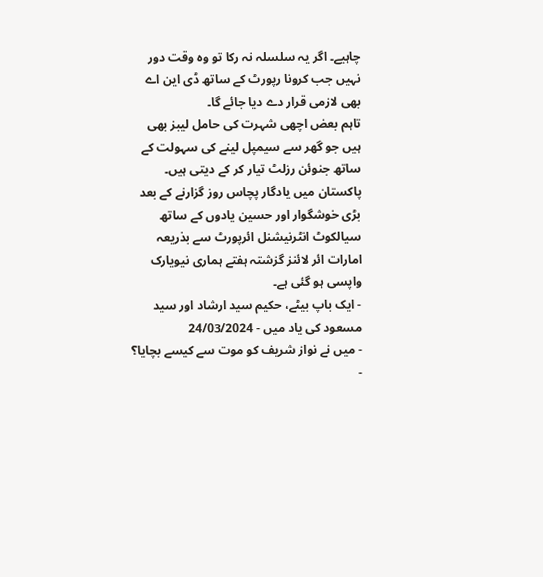چاہیے۔ اگر یہ سلسلہ نہ رکا تو وہ وقت دور نہیں جب کرونا رپورٹ کے ساتھ ڈی این اے بھی لازمی قرار دے دیا جائے گا۔
تاہم بعض اچھی شہرت کی حامل لیبز بھی ہیں جو گھر سے سیمپل لینے کی سہولت کے ساتھ جنوئن رزلٹ تیار کر کے دیتی ہیں۔
پاکستان میں یادگار پچاس روز گزارنے کے بعد بڑی خوشگوار اور حسین یادوں کے ساتھ سیالکوٹ انٹرنیشنل ائرپورٹ سے بذریعہ امارات ائر لائنز گزشتہ ہفتے ہماری نیویارک واپسی ہو گئی ہے۔
- ایک باپ بیٹے، حکیم سید ارشاد اور سید مسعود کی یاد میں - 24/03/2024
- میں نے نواز شریف کو موت سے کیسے بچایا؟ -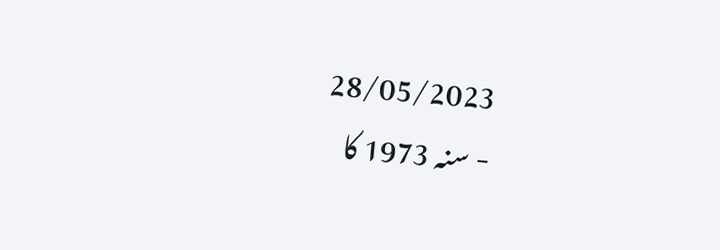28/05/2023
- سنہ 1973 کا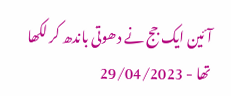آئین ایک جج نے دھوتی باندھ کر لکھا تھا - 29/04/2023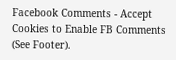Facebook Comments - Accept Cookies to Enable FB Comments (See Footer).